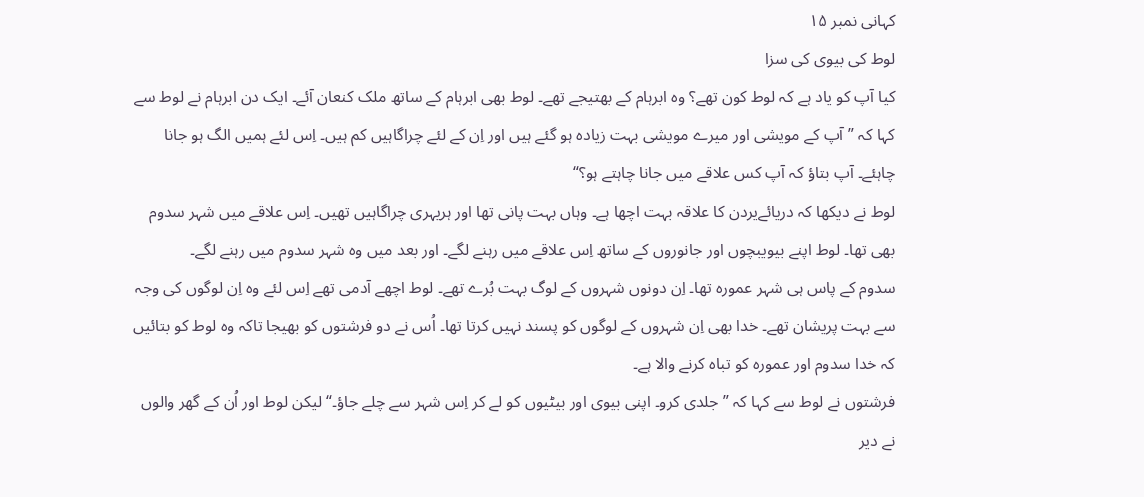کہانی نمبر ۱۵
لوط کی بیوی کی سزا
کیا آپ کو یاد ہے کہ لوط کون تھے؟ وہ ابرہام کے بھتیجے تھے۔ لوط بھی ابرہام کے ساتھ ملک کنعان آئے۔ ایک دن ابرہام نے لوط سے کہا کہ ”آپ کے مویشی اور میرے مویشی بہت زیادہ ہو گئے ہیں اور اِن کے لئے چراگاہیں کم ہیں۔ اِس لئے ہمیں الگ ہو جانا چاہئے۔ آپ بتاؤ کہ آپ کس علاقے میں جانا چاہتے ہو؟“
لوط نے دیکھا کہ دریائےیردن کا علاقہ بہت اچھا ہے۔ وہاں بہت پانی تھا اور ہریہری چراگاہیں تھیں۔ اِس علاقے میں شہر سدوم بھی تھا۔ لوط اپنے بیویبچوں اور جانوروں کے ساتھ اِس علاقے میں رہنے لگے۔ اور بعد میں وہ شہر سدوم میں رہنے لگے۔
سدوم کے پاس ہی شہر عمورہ تھا۔ اِن دونوں شہروں کے لوگ بہت بُرے تھے۔ لوط اچھے آدمی تھے اِس لئے وہ اِن لوگوں کی وجہ سے بہت پریشان تھے۔ خدا بھی اِن شہروں کے لوگوں کو پسند نہیں کرتا تھا۔ اُس نے دو فرشتوں کو بھیجا تاکہ وہ لوط کو بتائیں کہ خدا سدوم اور عمورہ کو تباہ کرنے والا ہے۔
فرشتوں نے لوط سے کہا کہ ”جلدی کرو۔ اپنی بیوی اور بیٹیوں کو لے کر اِس شہر سے چلے جاؤ۔“ لیکن لوط اور اُن کے گھر والوں نے دیر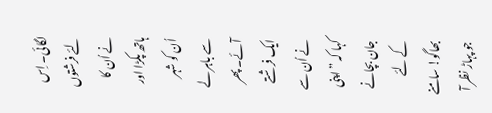لگائی۔ اِس لئے فرشتوں نے اُن کا ہاتھ پکڑا اور اُن کو شہر سے باہر لے آئے۔ پھر ایک فرشتے نے اُن سے کہا کہ ”اپنی جان بچانے کے لئے بھاگو! سامنے جو پہاڑ نظر آ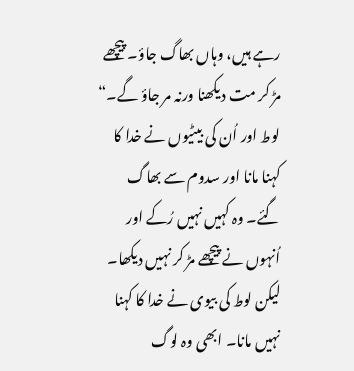رہے ہیں، وہاں بھاگ جاؤ۔ پیچھے مڑ کر مت دیکھنا ورنہ مر جاؤ گے۔“
لوط اور اُن کی بیٹیوں نے خدا کا کہنا مانا اور سدوم سے بھاگ گئے۔ وہ کہیں نہیں رُکے اور اُنہوں نے پیچھے مڑ کر نہیں دیکھا۔ لیکن لوط کی بیوی نے خدا کا کہنا نہیں مانا۔ ابھی وہ لوگ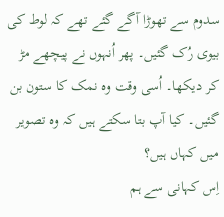سدوم سے تھوڑا آگے گئے تھے کہ لوط کی بیوی رُک گئیں۔ پھر اُنہوں نے پیچھے مڑ کر دیکھا۔ اُسی وقت وہ نمک کا ستون بن گئیں۔ کیا آپ بتا سکتے ہیں کہ وہ تصویر میں کہاں ہیں؟
اِس کہانی سے ہم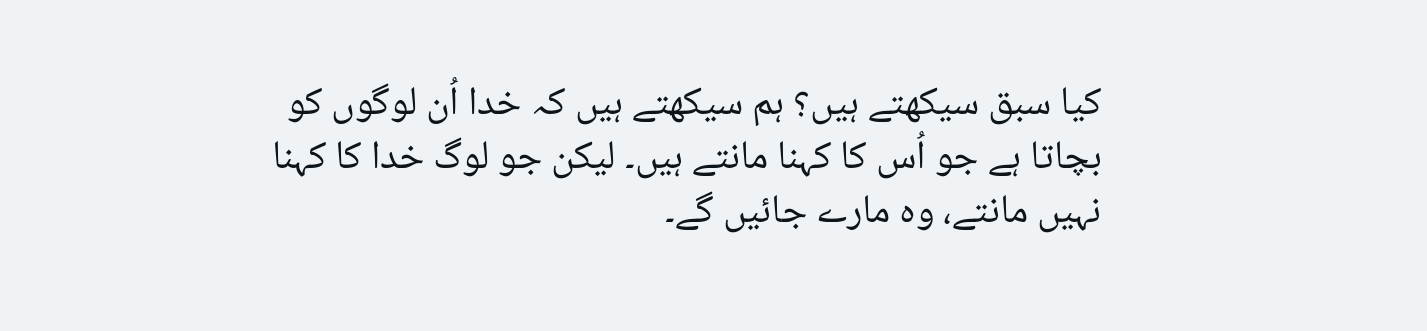کیا سبق سیکھتے ہیں؟ ہم سیکھتے ہیں کہ خدا اُن لوگوں کو بچاتا ہے جو اُس کا کہنا مانتے ہیں۔ لیکن جو لوگ خدا کا کہنا نہیں مانتے، وہ مارے جائیں گے۔